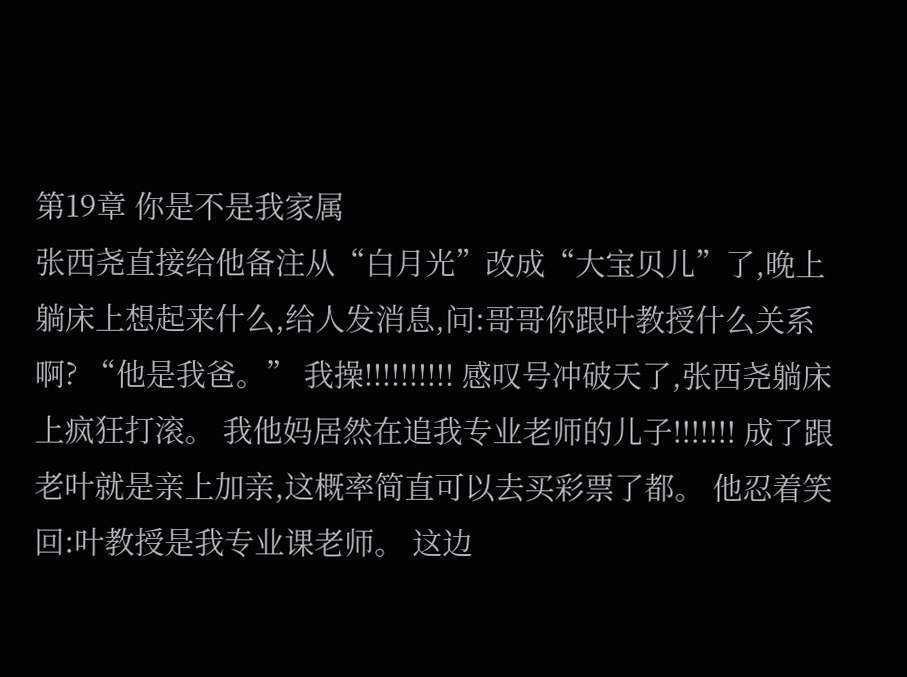第19章 你是不是我家属
张西尧直接给他备注从“白月光”改成“大宝贝儿”了,晚上躺床上想起来什么,给人发消息,问:哥哥你跟叶教授什么关系啊? “他是我爸。” 我操!!!!!!!!!! 感叹号冲破天了,张西尧躺床上疯狂打滚。 我他妈居然在追我专业老师的儿子!!!!!!! 成了跟老叶就是亲上加亲,这概率简直可以去买彩票了都。 他忍着笑回:叶教授是我专业课老师。 这边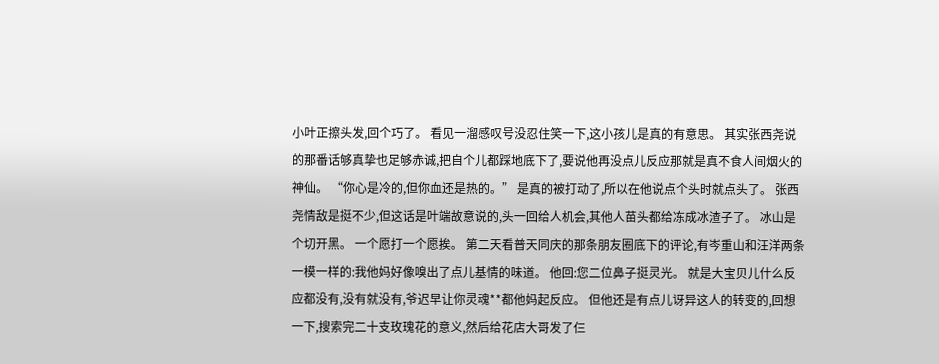小叶正擦头发,回个巧了。 看见一溜感叹号没忍住笑一下,这小孩儿是真的有意思。 其实张西尧说的那番话够真挚也足够赤诚,把自个儿都踩地底下了,要说他再没点儿反应那就是真不食人间烟火的神仙。 “你心是冷的,但你血还是热的。” 是真的被打动了,所以在他说点个头时就点头了。 张西尧情敌是挺不少,但这话是叶端故意说的,头一回给人机会,其他人苗头都给冻成冰渣子了。 冰山是个切开黑。 一个愿打一个愿挨。 第二天看普天同庆的那条朋友圈底下的评论,有岑重山和汪洋两条一模一样的:我他妈好像嗅出了点儿基情的味道。 他回:您二位鼻子挺灵光。 就是大宝贝儿什么反应都没有,没有就没有,爷迟早让你灵魂**都他妈起反应。 但他还是有点儿讶异这人的转变的,回想一下,搜索完二十支玫瑰花的意义,然后给花店大哥发了仨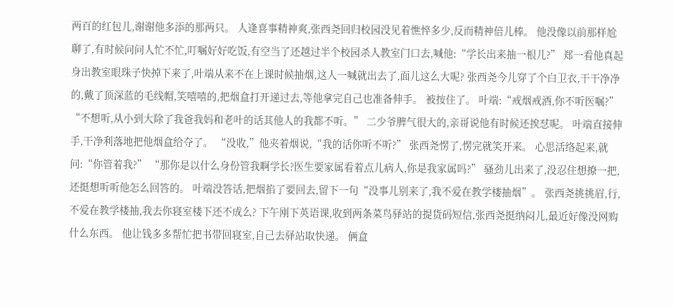两百的红包儿,谢谢他多添的那两只。 人逢喜事精神爽,张西尧回归校园没见着憔悴多少,反而精神倍儿棒。 他没像以前那样尬聊了,有时候问问人忙不忙,叮嘱好好吃饭,有空当了还越过半个校园杀人教室门口去,喊他:“学长出来抽一根儿?” 郑一看他真起身出教室眼珠子快掉下来了,叶端从来不在上课时候抽烟,这人一喊就出去了,面儿这么大呢? 张西尧今儿穿了个白卫衣,干干净净的,戴了顶深蓝的毛线帽,笑嘻嘻的,把烟盒打开递过去,等他拿完自己也准备伸手。 被按住了。 叶端:“戒烟戒酒,你不听医嘱?” “不想听,从小到大除了我爸我妈和老叶的话其他人的我都不听。” 二少爷脾气很大的,亲哥说他有时候还挨怼呢。 叶端直接伸手,干净利落地把他烟盒给夺了。 “没收,”他夹着烟说,“我的话你听不听?” 张西尧愣了,愣完就笑开来。 心思活络起来,就问:“你管着我?” “那你是以什么身份管我啊学长?医生要家属看着点儿病人,你是我家属吗?” 骚劲儿出来了,没忍住想撩一把,还挺想听听他怎么回答的。 叶端没答话,把烟掐了要回去,留下一句“没事儿别来了,我不爱在教学楼抽烟”。 张西尧挑挑眉,行,不爱在教学楼抽,我去你寝室楼下还不成么? 下午刚下英语课,收到两条菜鸟驿站的提货码短信,张西尧挺纳闷儿,最近好像没网购什么东西。 他让钱多多帮忙把书带回寝室,自己去驿站取快递。 俩盒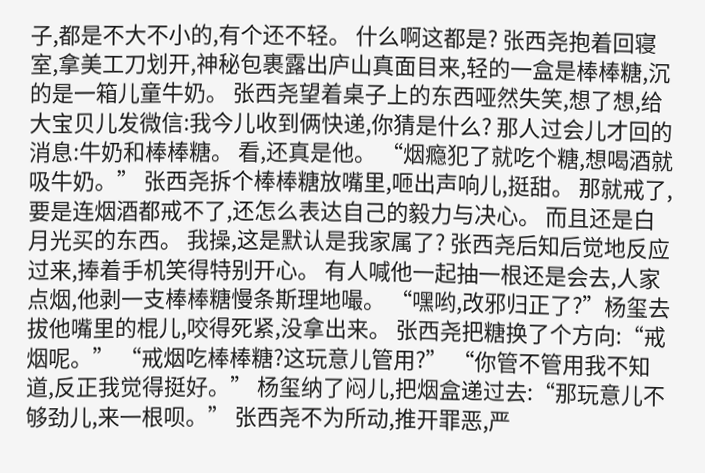子,都是不大不小的,有个还不轻。 什么啊这都是? 张西尧抱着回寝室,拿美工刀划开,神秘包裹露出庐山真面目来,轻的一盒是棒棒糖,沉的是一箱儿童牛奶。 张西尧望着桌子上的东西哑然失笑,想了想,给大宝贝儿发微信:我今儿收到俩快递,你猜是什么? 那人过会儿才回的消息:牛奶和棒棒糖。 看,还真是他。 “烟瘾犯了就吃个糖,想喝酒就吸牛奶。” 张西尧拆个棒棒糖放嘴里,咂出声响儿,挺甜。 那就戒了,要是连烟酒都戒不了,还怎么表达自己的毅力与决心。 而且还是白月光买的东西。 我操,这是默认是我家属了? 张西尧后知后觉地反应过来,捧着手机笑得特别开心。 有人喊他一起抽一根还是会去,人家点烟,他剥一支棒棒糖慢条斯理地嘬。 “嘿哟,改邪归正了?”杨玺去拔他嘴里的棍儿,咬得死紧,没拿出来。 张西尧把糖换了个方向:“戒烟呢。” “戒烟吃棒棒糖?这玩意儿管用?” “你管不管用我不知道,反正我觉得挺好。” 杨玺纳了闷儿,把烟盒递过去:“那玩意儿不够劲儿,来一根呗。” 张西尧不为所动,推开罪恶,严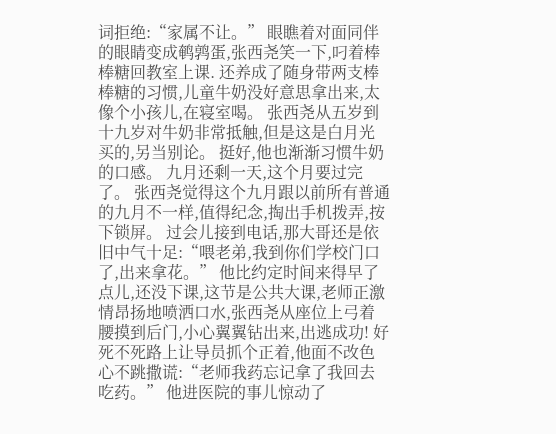词拒绝:“家属不让。” 眼瞧着对面同伴的眼睛变成鹌鹑蛋,张西尧笑一下,叼着棒棒糖回教室上课. 还养成了随身带两支棒棒糖的习惯,儿童牛奶没好意思拿出来,太像个小孩儿,在寝室喝。 张西尧从五岁到十九岁对牛奶非常抵触,但是这是白月光买的,另当别论。 挺好,他也渐渐习惯牛奶的口感。 九月还剩一天,这个月要过完了。 张西尧觉得这个九月跟以前所有普通的九月不一样,值得纪念,掏出手机拨弄,按下锁屏。 过会儿接到电话,那大哥还是依旧中气十足:“喂老弟,我到你们学校门口了,出来拿花。” 他比约定时间来得早了点儿,还没下课,这节是公共大课,老师正激情昂扬地喷洒口水,张西尧从座位上弓着腰摸到后门,小心翼翼钻出来,出逃成功! 好死不死路上让导员抓个正着,他面不改色心不跳撒谎:“老师我药忘记拿了我回去吃药。” 他进医院的事儿惊动了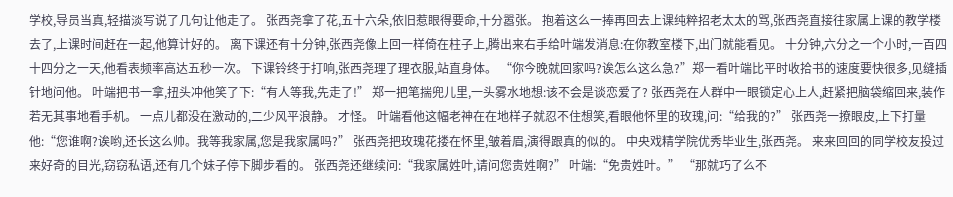学校,导员当真,轻描淡写说了几句让他走了。 张西尧拿了花,五十六朵,依旧惹眼得要命,十分嚣张。 抱着这么一捧再回去上课纯粹招老太太的骂,张西尧直接往家属上课的教学楼去了,上课时间赶在一起,他算计好的。 离下课还有十分钟,张西尧像上回一样倚在柱子上,腾出来右手给叶端发消息:在你教室楼下,出门就能看见。 十分钟,六分之一个小时,一百四十四分之一天,他看表频率高达五秒一次。 下课铃终于打响,张西尧理了理衣服,站直身体。 “你今晚就回家吗?诶怎么这么急?”郑一看叶端比平时收拾书的速度要快很多,见缝插针地问他。 叶端把书一拿,扭头冲他笑了下:“有人等我,先走了!” 郑一把笔揣兜儿里,一头雾水地想:该不会是谈恋爱了? 张西尧在人群中一眼锁定心上人,赶紧把脑袋缩回来,装作若无其事地看手机。 一点儿都没在激动的,二少风平浪静。 才怪。 叶端看他这幅老神在在地样子就忍不住想笑,看眼他怀里的玫瑰,问:“给我的?” 张西尧一撩眼皮,上下打量他:“您谁啊?诶哟,还长这么帅。我等我家属,您是我家属吗?” 张西尧把玫瑰花搂在怀里,皱着眉,演得跟真的似的。 中央戏精学院优秀毕业生,张西尧。 来来回回的同学校友投过来好奇的目光,窃窃私语,还有几个妹子停下脚步看的。 张西尧还继续问:“我家属姓叶,请问您贵姓啊?” 叶端:“免贵姓叶。” “那就巧了么不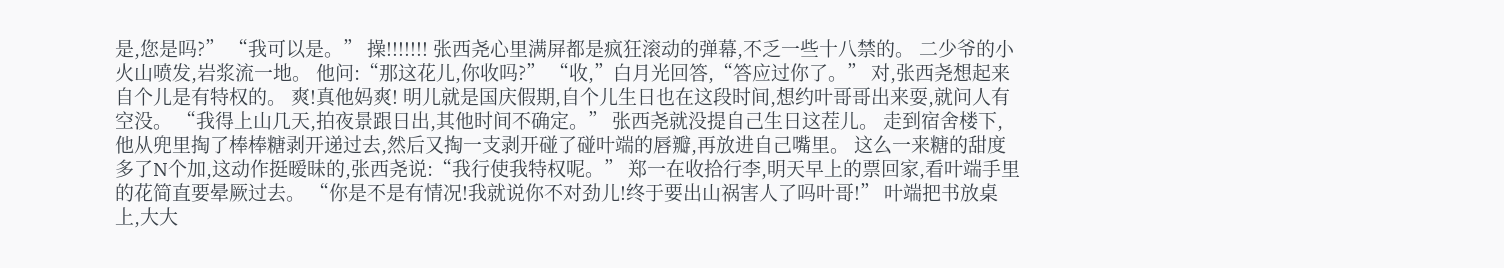是,您是吗?” “我可以是。” 操!!!!!!! 张西尧心里满屏都是疯狂滚动的弹幕,不乏一些十八禁的。 二少爷的小火山喷发,岩浆流一地。 他问:“那这花儿,你收吗?” “收,”白月光回答,“答应过你了。” 对,张西尧想起来自个儿是有特权的。 爽!真他妈爽! 明儿就是国庆假期,自个儿生日也在这段时间,想约叶哥哥出来耍,就问人有空没。 “我得上山几天,拍夜景跟日出,其他时间不确定。” 张西尧就没提自己生日这茬儿。 走到宿舍楼下,他从兜里掏了棒棒糖剥开递过去,然后又掏一支剥开碰了碰叶端的唇瓣,再放进自己嘴里。 这么一来糖的甜度多了N个加,这动作挺暧昧的,张西尧说:“我行使我特权呢。” 郑一在收拾行李,明天早上的票回家,看叶端手里的花简直要晕厥过去。 “你是不是有情况!我就说你不对劲儿!终于要出山祸害人了吗叶哥!” 叶端把书放桌上,大大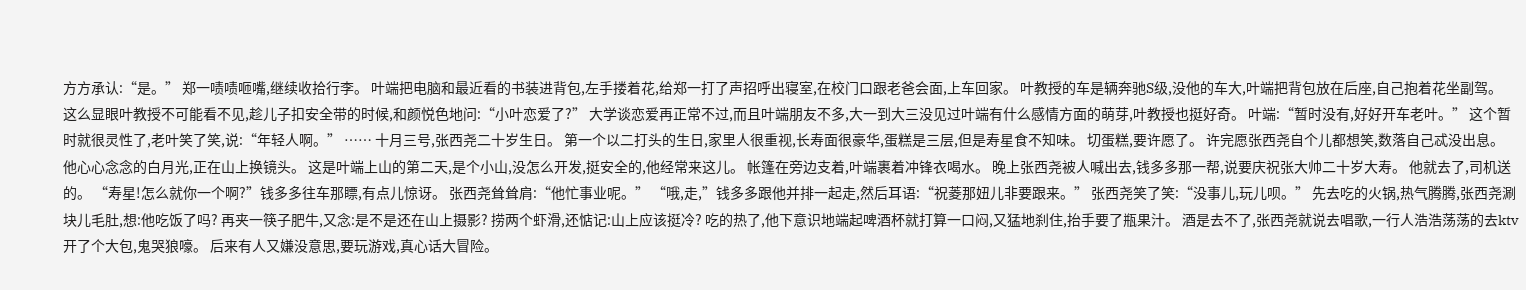方方承认:“是。” 郑一啧啧咂嘴,继续收拾行李。 叶端把电脑和最近看的书装进背包,左手搂着花,给郑一打了声招呼出寝室,在校门口跟老爸会面,上车回家。 叶教授的车是辆奔驰S级,没他的车大,叶端把背包放在后座,自己抱着花坐副驾。 这么显眼叶教授不可能看不见,趁儿子扣安全带的时候,和颜悦色地问:“小叶恋爱了?” 大学谈恋爱再正常不过,而且叶端朋友不多,大一到大三没见过叶端有什么感情方面的萌芽,叶教授也挺好奇。 叶端:“暂时没有,好好开车老叶。” 这个暂时就很灵性了,老叶笑了笑,说:“年轻人啊。” …… 十月三号,张西尧二十岁生日。 第一个以二打头的生日,家里人很重视,长寿面很豪华,蛋糕是三层,但是寿星食不知味。 切蛋糕,要许愿了。 许完愿张西尧自个儿都想笑,数落自己忒没出息。 他心心念念的白月光,正在山上换镜头。 这是叶端上山的第二天,是个小山,没怎么开发,挺安全的,他经常来这儿。 帐篷在旁边支着,叶端裹着冲锋衣喝水。 晚上张西尧被人喊出去,钱多多那一帮,说要庆祝张大帅二十岁大寿。 他就去了,司机送的。 “寿星!怎么就你一个啊?”钱多多往车那瞟,有点儿惊讶。 张西尧耸耸肩:“他忙事业呢。” “哦,走,”钱多多跟他并排一起走,然后耳语:“祝菱那妞儿非要跟来。” 张西尧笑了笑:“没事儿,玩儿呗。” 先去吃的火锅,热气腾腾,张西尧涮块儿毛肚,想:他吃饭了吗? 再夹一筷子肥牛,又念:是不是还在山上摄影? 捞两个虾滑,还惦记:山上应该挺冷? 吃的热了,他下意识地端起啤酒杯就打算一口闷,又猛地刹住,抬手要了瓶果汁。 酒是去不了,张西尧就说去唱歌,一行人浩浩荡荡的去ktv开了个大包,鬼哭狼嚎。 后来有人又嫌没意思,要玩游戏,真心话大冒险。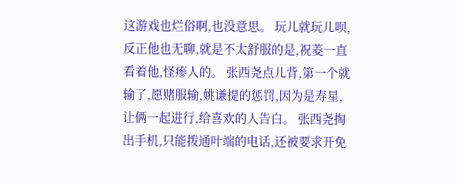这游戏也烂俗啊,也没意思。 玩儿就玩儿呗,反正他也无聊,就是不太舒服的是,祝菱一直看着他,怪瘆人的。 张西尧点儿背,第一个就输了,愿赌服输,姚谦提的惩罚,因为是寿星,让俩一起进行,给喜欢的人告白。 张西尧掏出手机,只能拨通叶端的电话,还被要求开免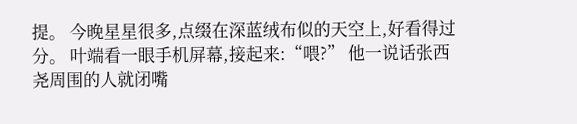提。 今晚星星很多,点缀在深蓝绒布似的天空上,好看得过分。 叶端看一眼手机屏幕,接起来:“喂?” 他一说话张西尧周围的人就闭嘴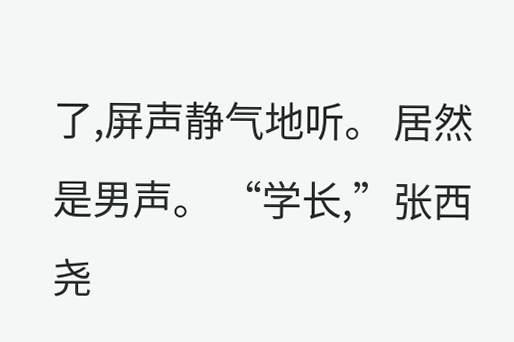了,屏声静气地听。 居然是男声。 “学长,”张西尧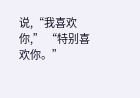说,“我喜欢你,” “特别喜欢你。”